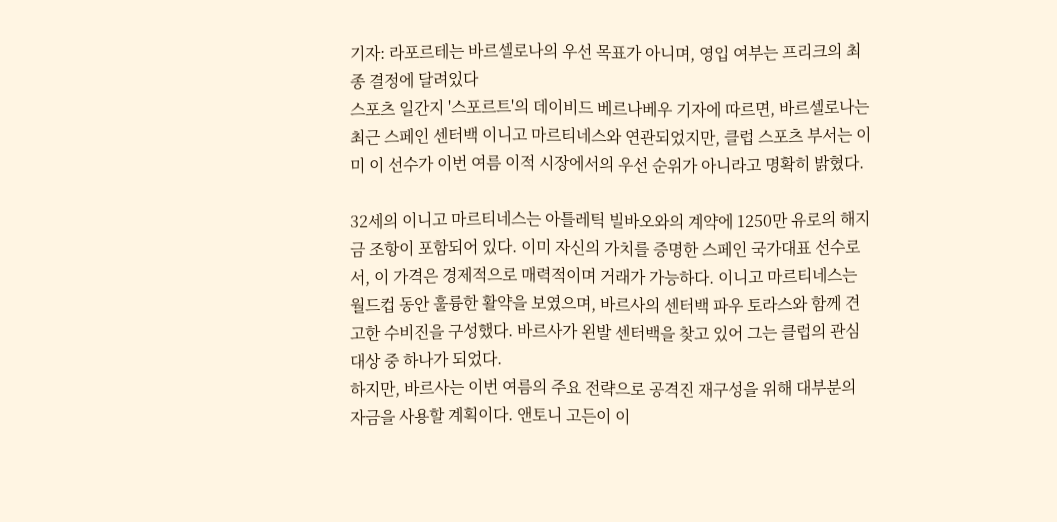기자: 라포르테는 바르셀로나의 우선 목표가 아니며, 영입 여부는 프리크의 최종 결정에 달려있다
스포츠 일간지 '스포르트'의 데이비드 베르나베우 기자에 따르면, 바르셀로나는 최근 스페인 센터백 이니고 마르티네스와 연관되었지만, 클럽 스포츠 부서는 이미 이 선수가 이번 여름 이적 시장에서의 우선 순위가 아니라고 명확히 밝혔다.

32세의 이니고 마르티네스는 아틀레틱 빌바오와의 계약에 1250만 유로의 해지금 조항이 포함되어 있다. 이미 자신의 가치를 증명한 스페인 국가대표 선수로서, 이 가격은 경제적으로 매력적이며 거래가 가능하다. 이니고 마르티네스는 월드컵 동안 훌륭한 활약을 보였으며, 바르사의 센터백 파우 토라스와 함께 견고한 수비진을 구성했다. 바르사가 왼발 센터백을 찾고 있어 그는 클럽의 관심 대상 중 하나가 되었다.
하지만, 바르사는 이번 여름의 주요 전략으로 공격진 재구성을 위해 대부분의 자금을 사용할 계획이다. 앤토니 고든이 이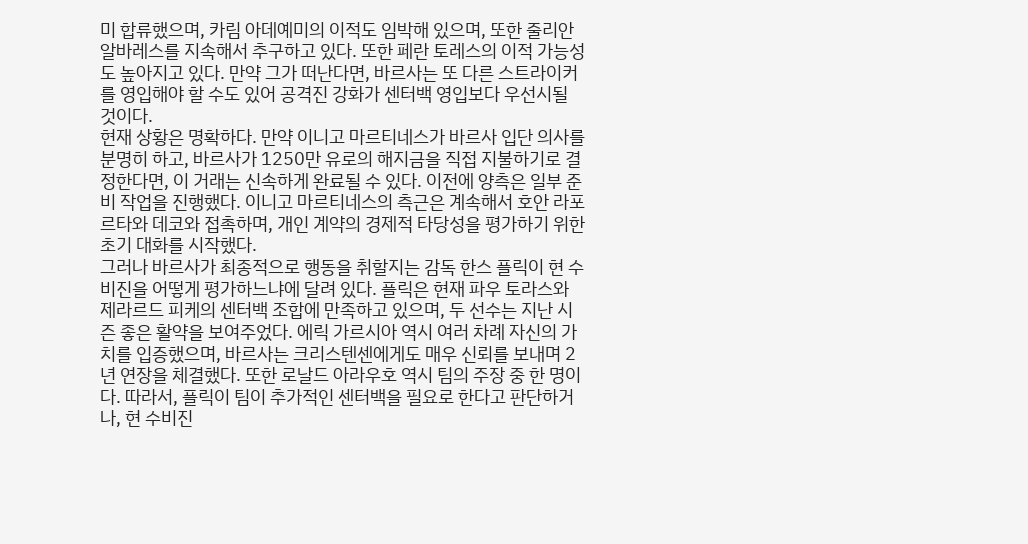미 합류했으며, 카림 아데예미의 이적도 임박해 있으며, 또한 줄리안 알바레스를 지속해서 추구하고 있다. 또한 페란 토레스의 이적 가능성도 높아지고 있다. 만약 그가 떠난다면, 바르사는 또 다른 스트라이커를 영입해야 할 수도 있어 공격진 강화가 센터백 영입보다 우선시될 것이다.
현재 상황은 명확하다. 만약 이니고 마르티네스가 바르사 입단 의사를 분명히 하고, 바르사가 1250만 유로의 해지금을 직접 지불하기로 결정한다면, 이 거래는 신속하게 완료될 수 있다. 이전에 양측은 일부 준비 작업을 진행했다. 이니고 마르티네스의 측근은 계속해서 호안 라포르타와 데코와 접촉하며, 개인 계약의 경제적 타당성을 평가하기 위한 초기 대화를 시작했다.
그러나 바르사가 최종적으로 행동을 취할지는 감독 한스 플릭이 현 수비진을 어떻게 평가하느냐에 달려 있다. 플릭은 현재 파우 토라스와 제라르드 피케의 센터백 조합에 만족하고 있으며, 두 선수는 지난 시즌 좋은 활약을 보여주었다. 에릭 가르시아 역시 여러 차례 자신의 가치를 입증했으며, 바르사는 크리스텐센에게도 매우 신뢰를 보내며 2년 연장을 체결했다. 또한 로날드 아라우호 역시 팀의 주장 중 한 명이다. 따라서, 플릭이 팀이 추가적인 센터백을 필요로 한다고 판단하거나, 현 수비진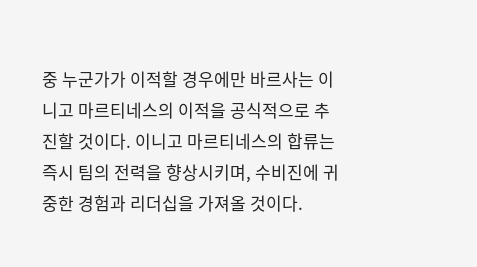중 누군가가 이적할 경우에만 바르사는 이니고 마르티네스의 이적을 공식적으로 추진할 것이다. 이니고 마르티네스의 합류는 즉시 팀의 전력을 향상시키며, 수비진에 귀중한 경험과 리더십을 가져올 것이다.